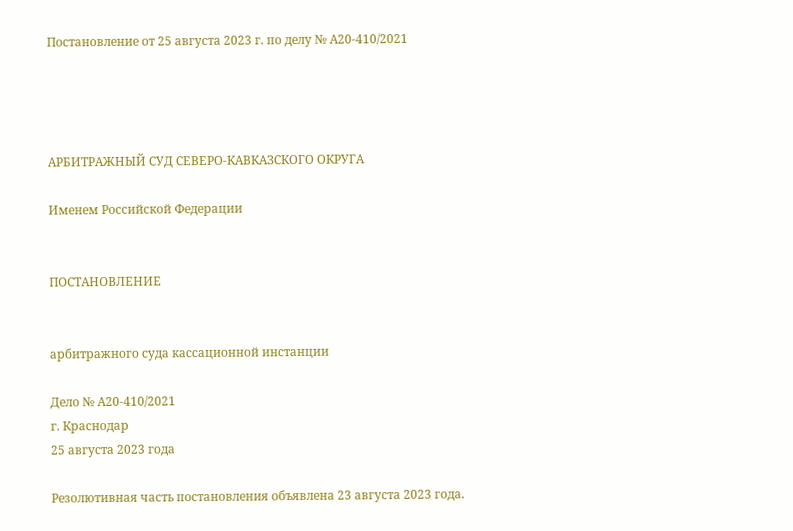Постановление от 25 августа 2023 г. по делу № А20-410/2021




АРБИТРАЖНЫЙ СУД СЕВЕРО-КАВКАЗСКОГО ОКРУГА

Именем Российской Федерации


ПОСТАНОВЛЕНИЕ


арбитражного суда кассационной инстанции

Дело № А20-410/2021
г. Краснодар
25 августа 2023 года

Резолютивная часть постановления объявлена 23 августа 2023 года.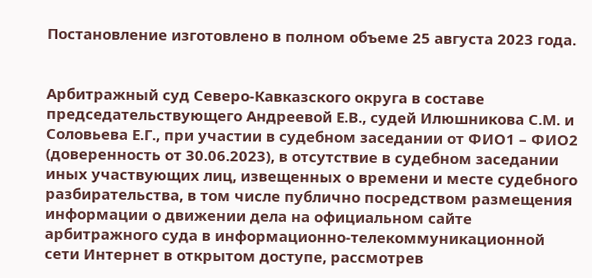Постановление изготовлено в полном объеме 25 августа 2023 года.


Арбитражный суд Северо-Кавказского округа в составе председательствующего Андреевой Е.В., судей Илюшникова С.М. и Соловьева Е.Г., при участии в судебном заседании от ФИО1 – ФИО2 (доверенность от 30.06.2023), в отсутствие в судебном заседании иных участвующих лиц, извещенных о времени и месте судебного разбирательства, в том числе публично посредством размещения информации о движении дела на официальном сайте арбитражного суда в информационно-телекоммуникационной сети Интернет в открытом доступе, рассмотрев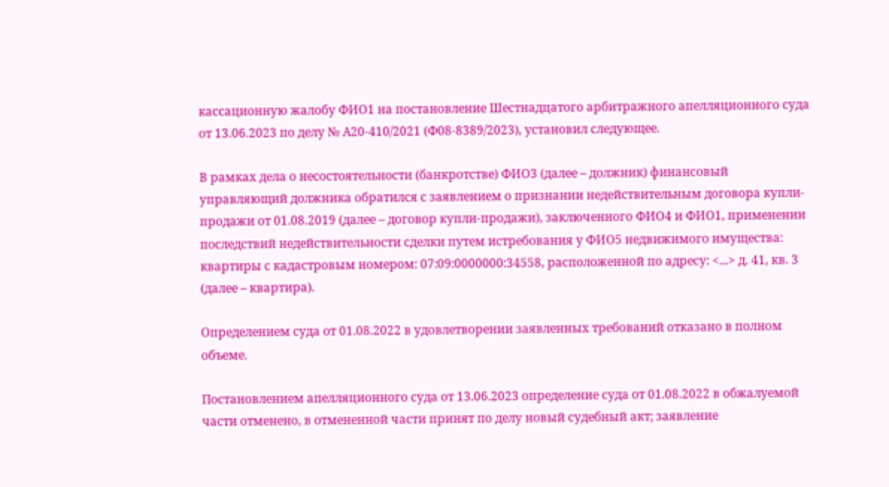кассационную жалобу ФИО1 на постановление Шестнадцатого арбитражного апелляционного суда от 13.06.2023 по делу № А20-410/2021 (Ф08-8389/2023), установил следующее.

В рамках дела о несостоятельности (банкротстве) ФИО3 (далее – должник) финансовый управляющий должника обратился с заявлением о признании недействительным договора купли-продажи от 01.08.2019 (далее – договор купли-продажи), заключенного ФИО4 и ФИО1, применении последствий недействительности сделки путем истребования у ФИО5 недвижимого имущества: квартиры с кадастровым номером: 07:09:0000000:34558, расположенной по адресу: <...> д. 41, кв. 3 (далее – квартира).

Определением суда от 01.08.2022 в удовлетворении заявленных требований отказано в полном объеме.

Постановлением апелляционного суда от 13.06.2023 определение суда от 01.08.2022 в обжалуемой части отменено, в отмененной части принят по делу новый судебный акт; заявление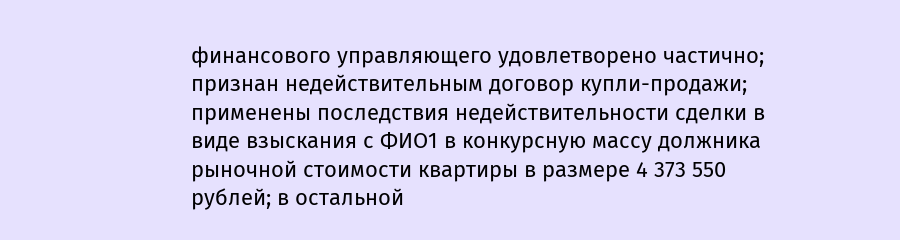финансового управляющего удовлетворено частично; признан недействительным договор купли-продажи; применены последствия недействительности сделки в виде взыскания с ФИО1 в конкурсную массу должника рыночной стоимости квартиры в размере 4 373 550 рублей; в остальной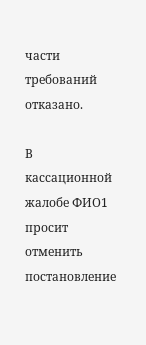части требований отказано.

В кассационной жалобе ФИО1 просит отменить постановление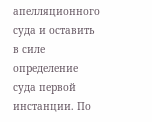апелляционного суда и оставить в силе определение суда первой инстанции. По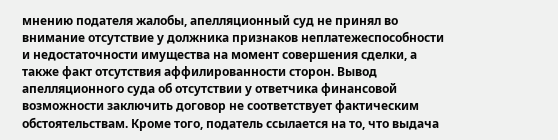мнению подателя жалобы, апелляционный суд не принял во внимание отсутствие у должника признаков неплатежеспособности и недостаточности имущества на момент совершения сделки, а также факт отсутствия аффилированности сторон. Вывод апелляционного суда об отсутствии у ответчика финансовой возможности заключить договор не соответствует фактическим обстоятельствам. Кроме того, податель ссылается на то, что выдача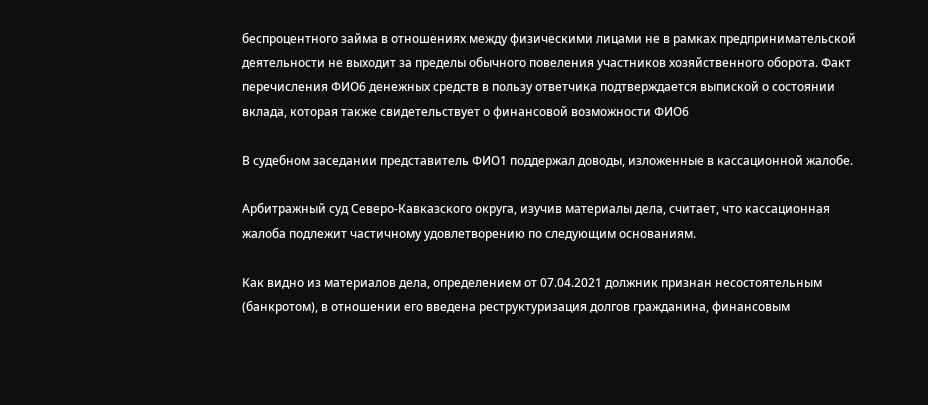беспроцентного займа в отношениях между физическими лицами не в рамках предпринимательской деятельности не выходит за пределы обычного повеления участников хозяйственного оборота. Факт перечисления ФИО6 денежных средств в пользу ответчика подтверждается выпиской о состоянии вклада, которая также свидетельствует о финансовой возможности ФИО6

В судебном заседании представитель ФИО1 поддержал доводы, изложенные в кассационной жалобе.

Арбитражный суд Северо-Кавказского округа, изучив материалы дела, считает, что кассационная жалоба подлежит частичному удовлетворению по следующим основаниям.

Как видно из материалов дела, определением от 07.04.2021 должник признан несостоятельным (банкротом), в отношении его введена реструктуризация долгов гражданина, финансовым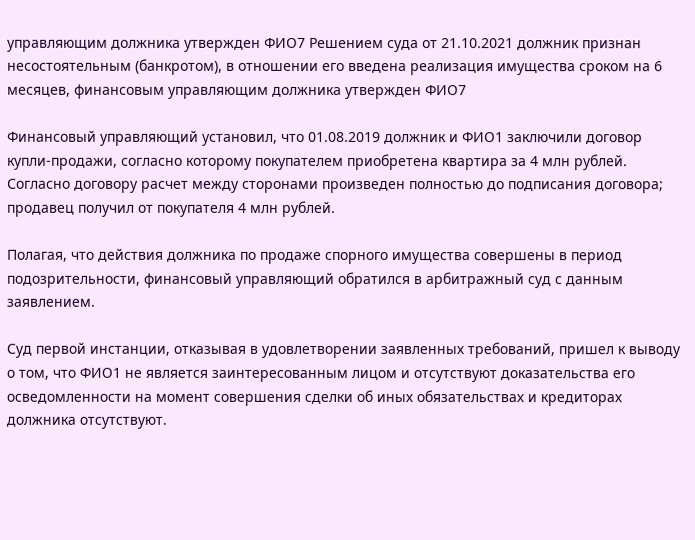управляющим должника утвержден ФИО7 Решением суда от 21.10.2021 должник признан несостоятельным (банкротом), в отношении его введена реализация имущества сроком на 6 месяцев, финансовым управляющим должника утвержден ФИО7

Финансовый управляющий установил, что 01.08.2019 должник и ФИО1 заключили договор купли-продажи, согласно которому покупателем приобретена квартира за 4 млн рублей. Согласно договору расчет между сторонами произведен полностью до подписания договора; продавец получил от покупателя 4 млн рублей.

Полагая, что действия должника по продаже спорного имущества совершены в период подозрительности, финансовый управляющий обратился в арбитражный суд с данным заявлением.

Суд первой инстанции, отказывая в удовлетворении заявленных требований, пришел к выводу о том, что ФИО1 не является заинтересованным лицом и отсутствуют доказательства его осведомленности на момент совершения сделки об иных обязательствах и кредиторах должника отсутствуют.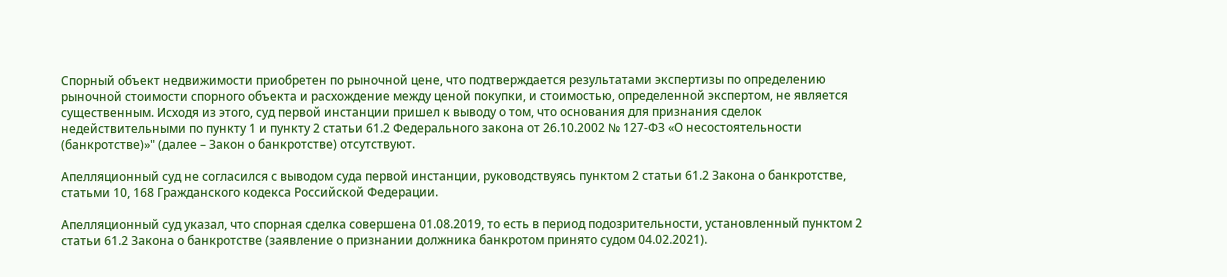Спорный объект недвижимости приобретен по рыночной цене, что подтверждается результатами экспертизы по определению рыночной стоимости спорного объекта и расхождение между ценой покупки, и стоимостью, определенной экспертом, не является существенным. Исходя из этого, суд первой инстанции пришел к выводу о том, что основания для признания сделок недействительными по пункту 1 и пункту 2 статьи 61.2 Федерального закона от 26.10.2002 № 127-ФЗ «О несостоятельности (банкротстве)»" (далее – Закон о банкротстве) отсутствуют.

Апелляционный суд не согласился с выводом суда первой инстанции, руководствуясь пунктом 2 статьи 61.2 Закона о банкротстве, статьми 10, 168 Гражданского кодекса Российской Федерации.

Апелляционный суд указал, что спорная сделка совершена 01.08.2019, то есть в период подозрительности, установленный пунктом 2 статьи 61.2 Закона о банкротстве (заявление о признании должника банкротом принято судом 04.02.2021).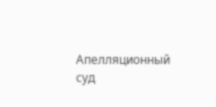Апелляционный суд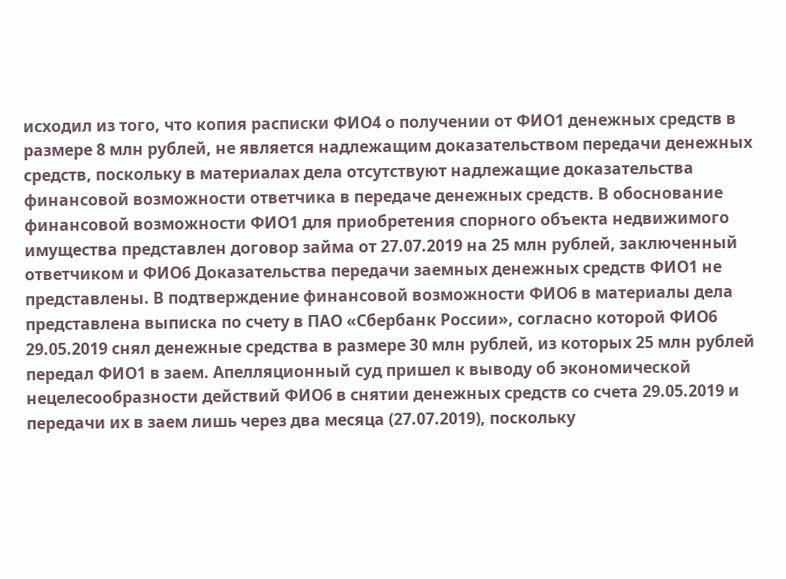исходил из того, что копия расписки ФИО4 о получении от ФИО1 денежных средств в размере 8 млн рублей, не является надлежащим доказательством передачи денежных средств, поскольку в материалах дела отсутствуют надлежащие доказательства финансовой возможности ответчика в передаче денежных средств. В обоснование финансовой возможности ФИО1 для приобретения спорного объекта недвижимого имущества представлен договор займа от 27.07.2019 на 25 млн рублей, заключенный ответчиком и ФИО6 Доказательства передачи заемных денежных средств ФИО1 не представлены. В подтверждение финансовой возможности ФИО6 в материалы дела представлена выписка по счету в ПАО «Сбербанк России», согласно которой ФИО6 29.05.2019 снял денежные средства в размере 30 млн рублей, из которых 25 млн рублей передал ФИО1 в заем. Апелляционный суд пришел к выводу об экономической нецелесообразности действий ФИО6 в снятии денежных средств со счета 29.05.2019 и передачи их в заем лишь через два месяца (27.07.2019), поскольку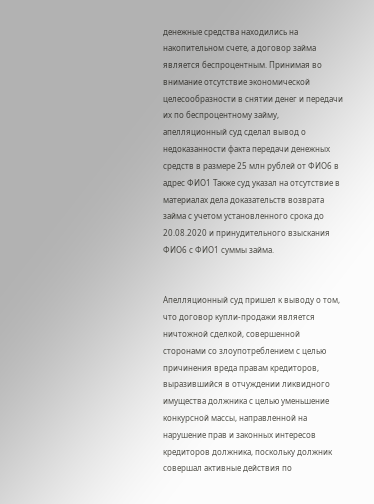денежные средства находились на накопительном счете, а договор займа является беспроцентным. Принимая во внимание отсутствие экономической целесообразности в снятии денег и передачи их по беспроцентному займу, апелляционный суд сделал вывод о недоказанности факта передачи денежных средств в размере 25 млн рублей от ФИО6 в адрес ФИО1 Также суд указал на отсутствие в материалах дела доказательств возврата займа с учетом установленного срока до 20.08.2020 и принудительного взыскания ФИО6 с ФИО1 суммы займа.


Апелляционный суд пришел к выводу о том, что договор купли-продажи является ничтожной сделкой, совершенной сторонами со злоупотреблением с целью причинения вреда правам кредиторов, выразившийся в отчуждении ликвидного имущества должника с целью уменьшение конкурсной массы, направленной на нарушение прав и законных интересов кредиторов должника, поскольку должник совершал активные действия по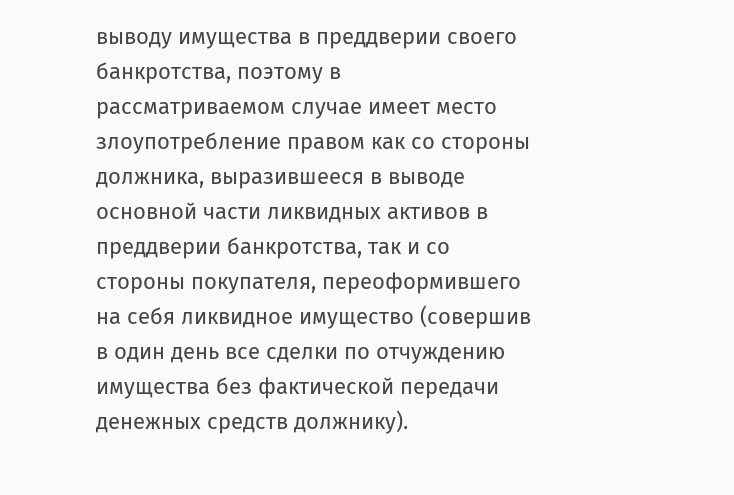выводу имущества в преддверии своего банкротства, поэтому в рассматриваемом случае имеет место злоупотребление правом как со стороны должника, выразившееся в выводе основной части ликвидных активов в преддверии банкротства, так и со стороны покупателя, переоформившего на себя ликвидное имущество (совершив в один день все сделки по отчуждению имущества без фактической передачи денежных средств должнику).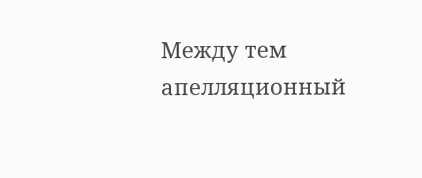Между тем апелляционный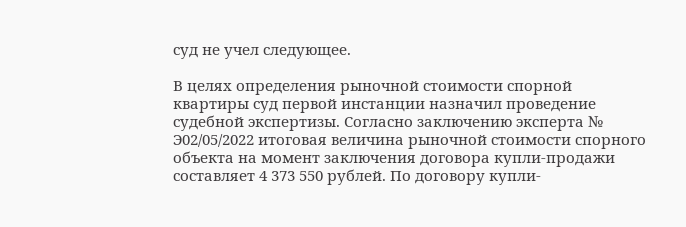суд не учел следующее.

В целях определения рыночной стоимости спорной квартиры суд первой инстанции назначил проведение судебной экспертизы. Согласно заключению эксперта № Э02/05/2022 итоговая величина рыночной стоимости спорного объекта на момент заключения договора купли-продажи составляет 4 373 550 рублей. По договору купли-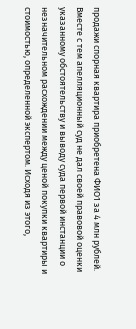продажи спорная квартира приобретена ФИО1 за 4 млн рублей. Вместе с тем апелляционный суд не дал своей правовой оценки указанному обстоятельству и выводу суда первой инстанции о незначительном расхождении между ценой покупки квартиры и стоимостью, определенной экспертом. Исходя из этого,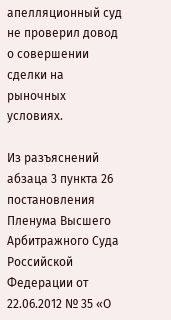апелляционный суд не проверил довод о совершении сделки на рыночных условиях.

Из разъяснений абзаца 3 пункта 26 постановления Пленума Высшего Арбитражного Суда Российской Федерации от 22.06.2012 № 35 «О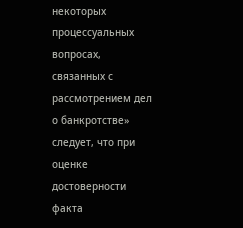некоторых процессуальных вопросах, связанных с рассмотрением дел о банкротстве» следует, что при оценке достоверности факта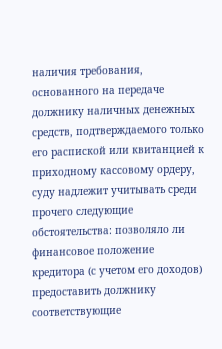наличия требования, основанного на передаче должнику наличных денежных средств, подтверждаемого только его распиской или квитанцией к приходному кассовому ордеру, суду надлежит учитывать среди прочего следующие обстоятельства: позволяло ли финансовое положение кредитора (с учетом его доходов) предоставить должнику соответствующие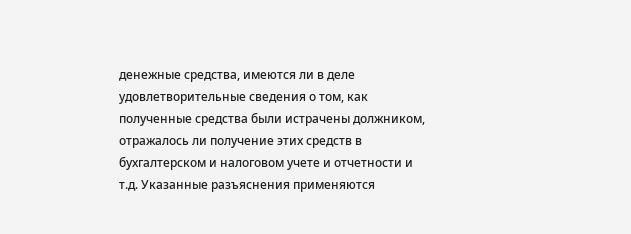денежные средства, имеются ли в деле удовлетворительные сведения о том, как полученные средства были истрачены должником, отражалось ли получение этих средств в бухгалтерском и налоговом учете и отчетности и т.д. Указанные разъяснения применяются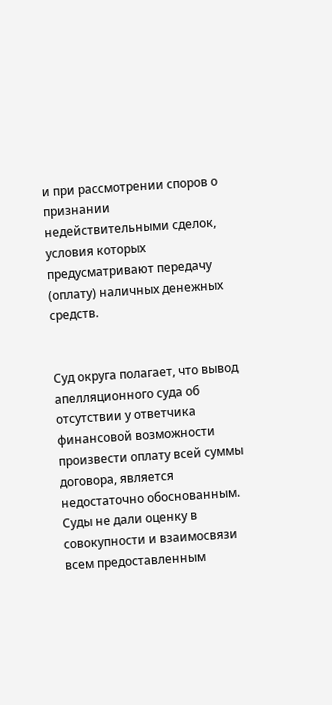и при рассмотрении споров о признании недействительными сделок, условия которых предусматривают передачу (оплату) наличных денежных средств.


Суд округа полагает, что вывод апелляционного суда об отсутствии у ответчика финансовой возможности произвести оплату всей суммы договора, является недостаточно обоснованным. Суды не дали оценку в совокупности и взаимосвязи всем предоставленным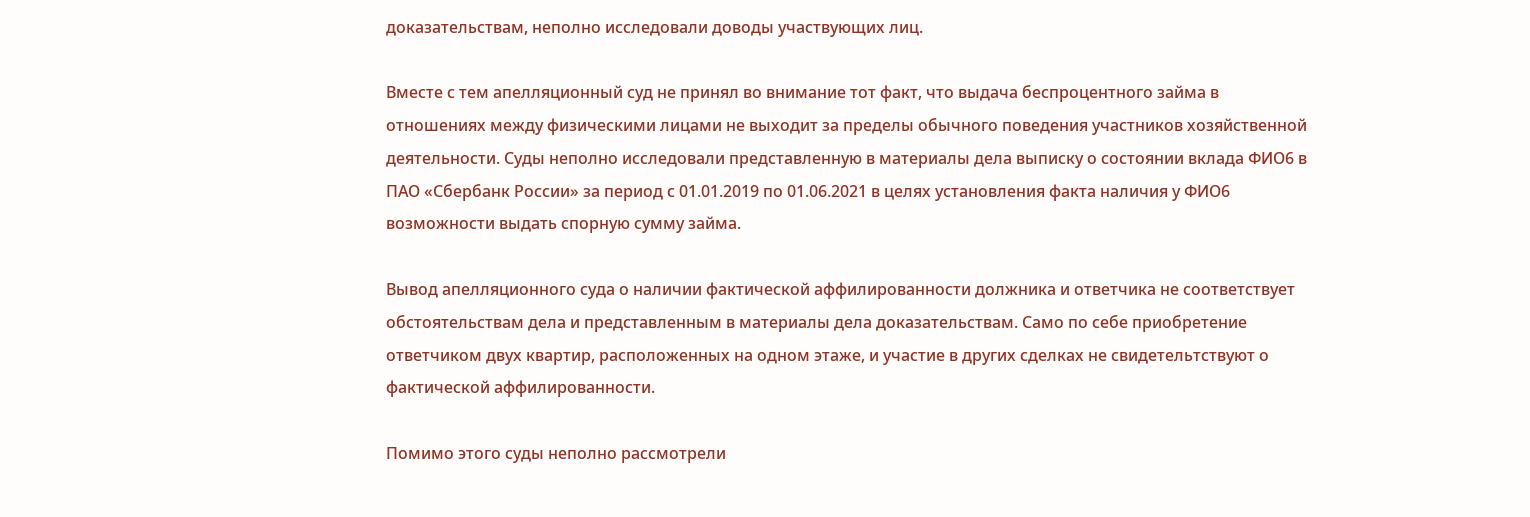доказательствам, неполно исследовали доводы участвующих лиц.

Вместе с тем апелляционный суд не принял во внимание тот факт, что выдача беспроцентного займа в отношениях между физическими лицами не выходит за пределы обычного поведения участников хозяйственной деятельности. Суды неполно исследовали представленную в материалы дела выписку о состоянии вклада ФИО6 в ПАО «Сбербанк России» за период с 01.01.2019 по 01.06.2021 в целях установления факта наличия у ФИО6 возможности выдать спорную сумму займа.

Вывод апелляционного суда о наличии фактической аффилированности должника и ответчика не соответствует обстоятельствам дела и представленным в материалы дела доказательствам. Само по себе приобретение ответчиком двух квартир, расположенных на одном этаже, и участие в других сделках не свидетельтствуют о фактической аффилированности.

Помимо этого суды неполно рассмотрели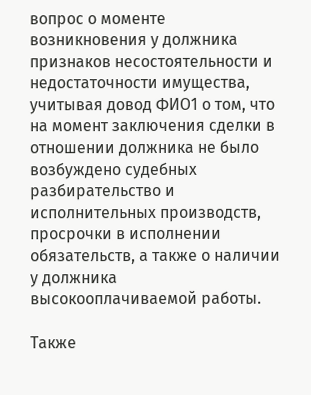вопрос о моменте возникновения у должника признаков несостоятельности и недостаточности имущества, учитывая довод ФИО1 о том, что на момент заключения сделки в отношении должника не было возбуждено судебных разбирательство и исполнительных производств, просрочки в исполнении обязательств, а также о наличии у должника высокооплачиваемой работы.

Также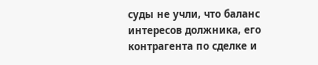суды не учли, что баланс интересов должника, его контрагента по сделке и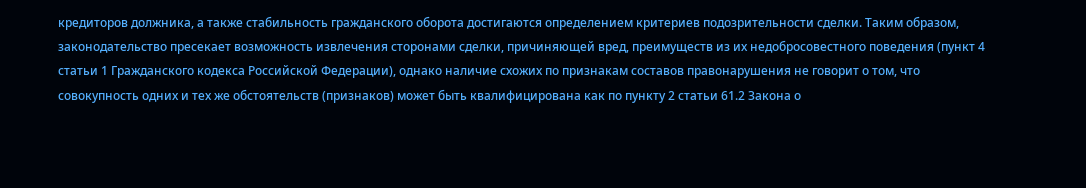кредиторов должника, а также стабильность гражданского оборота достигаются определением критериев подозрительности сделки. Таким образом, законодательство пресекает возможность извлечения сторонами сделки, причиняющей вред, преимуществ из их недобросовестного поведения (пункт 4 статьи 1 Гражданского кодекса Российской Федерации), однако наличие схожих по признакам составов правонарушения не говорит о том, что совокупность одних и тех же обстоятельств (признаков) может быть квалифицирована как по пункту 2 статьи 61.2 Закона о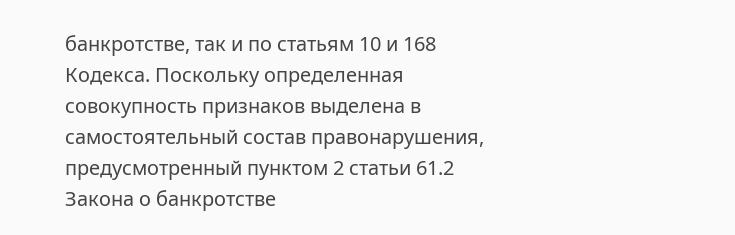банкротстве, так и по статьям 10 и 168 Кодекса. Поскольку определенная совокупность признаков выделена в самостоятельный состав правонарушения, предусмотренный пунктом 2 статьи 61.2 Закона о банкротстве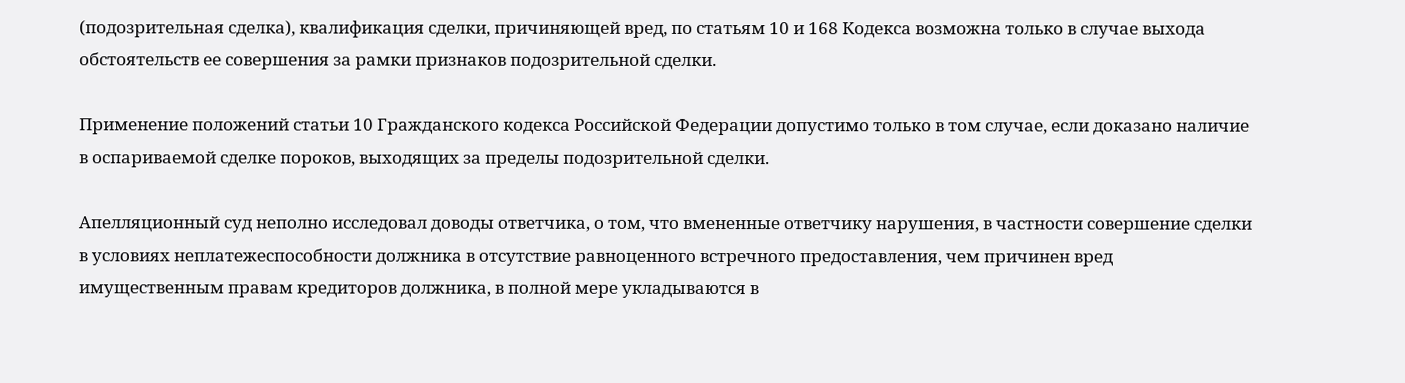(подозрительная сделка), квалификация сделки, причиняющей вред, по статьям 10 и 168 Кодекса возможна только в случае выхода обстоятельств ее совершения за рамки признаков подозрительной сделки.

Применение положений статьи 10 Гражданского кодекса Российской Федерации допустимо только в том случае, если доказано наличие в оспариваемой сделке пороков, выходящих за пределы подозрительной сделки.

Апелляционный суд неполно исследовал доводы ответчика, о том, что вмененные ответчику нарушения, в частности совершение сделки в условиях неплатежеспособности должника в отсутствие равноценного встречного предоставления, чем причинен вред имущественным правам кредиторов должника, в полной мере укладываются в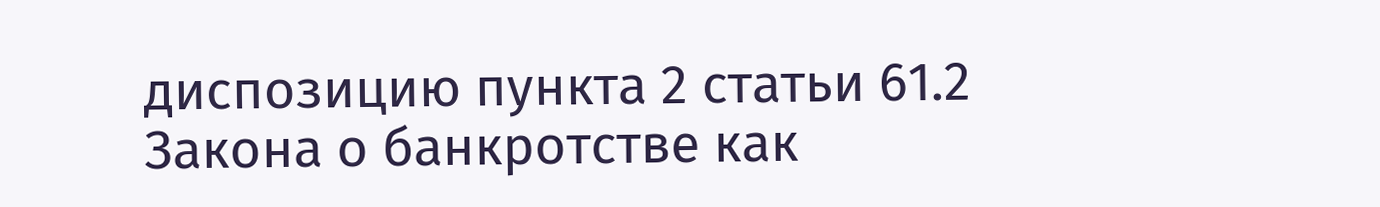диспозицию пункта 2 статьи 61.2 Закона о банкротстве как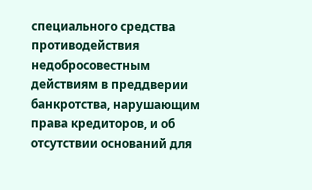специального средства противодействия недобросовестным действиям в преддверии банкротства, нарушающим права кредиторов, и об отсутствии оснований для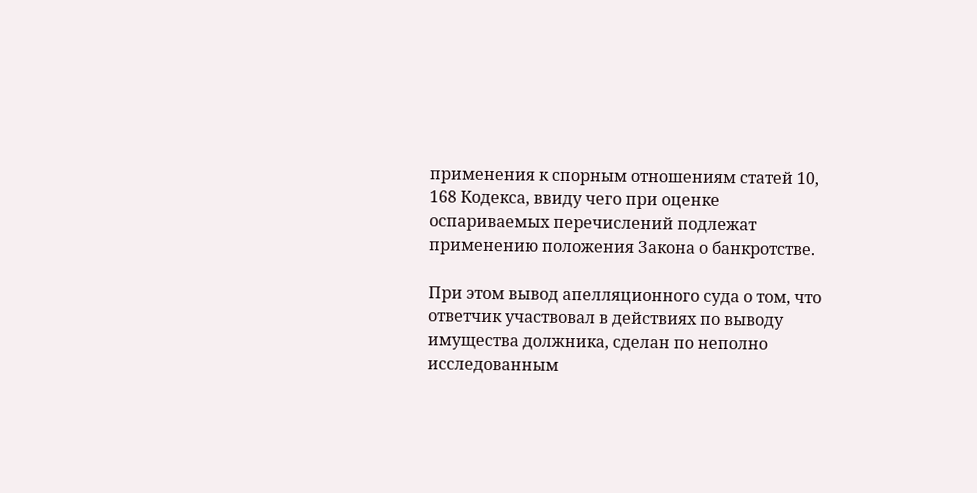применения к спорным отношениям статей 10, 168 Кодекса, ввиду чего при оценке оспариваемых перечислений подлежат применению положения Закона о банкротстве.

При этом вывод апелляционного суда о том, что ответчик участвовал в действиях по выводу имущества должника, сделан по неполно исследованным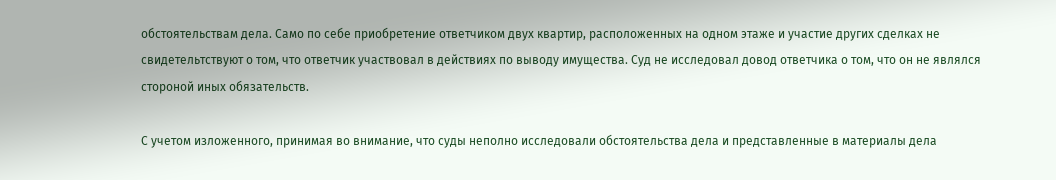обстоятельствам дела. Само по себе приобретение ответчиком двух квартир, расположенных на одном этаже и участие других сделках не свидетельтствуют о том, что ответчик участвовал в действиях по выводу имущества. Суд не исследовал довод ответчика о том, что он не являлся стороной иных обязательств.

С учетом изложенного, принимая во внимание, что суды неполно исследовали обстоятельства дела и представленные в материалы дела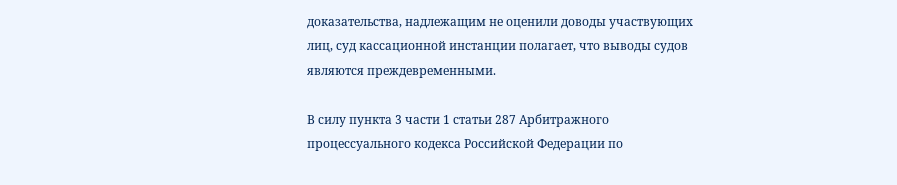доказательства, надлежащим не оценили доводы участвующих лиц, суд кассационной инстанции полагает, что выводы судов являются преждевременными.

В силу пункта 3 части 1 статьи 287 Арбитражного процессуального кодекса Российской Федерации по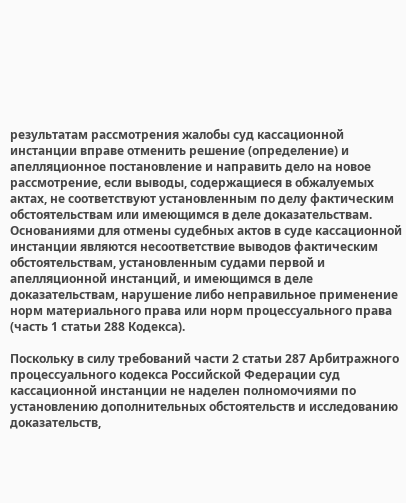результатам рассмотрения жалобы суд кассационной инстанции вправе отменить решение (определение) и апелляционное постановление и направить дело на новое рассмотрение, если выводы, содержащиеся в обжалуемых актах, не соответствуют установленным по делу фактическим обстоятельствам или имеющимся в деле доказательствам. Основаниями для отмены судебных актов в суде кассационной инстанции являются несоответствие выводов фактическим обстоятельствам, установленным судами первой и апелляционной инстанций, и имеющимся в деле доказательствам, нарушение либо неправильное применение норм материального права или норм процессуального права (часть 1 статьи 288 Кодекса).

Поскольку в силу требований части 2 статьи 287 Арбитражного процессуального кодекса Российской Федерации суд кассационной инстанции не наделен полномочиями по установлению дополнительных обстоятельств и исследованию доказательств,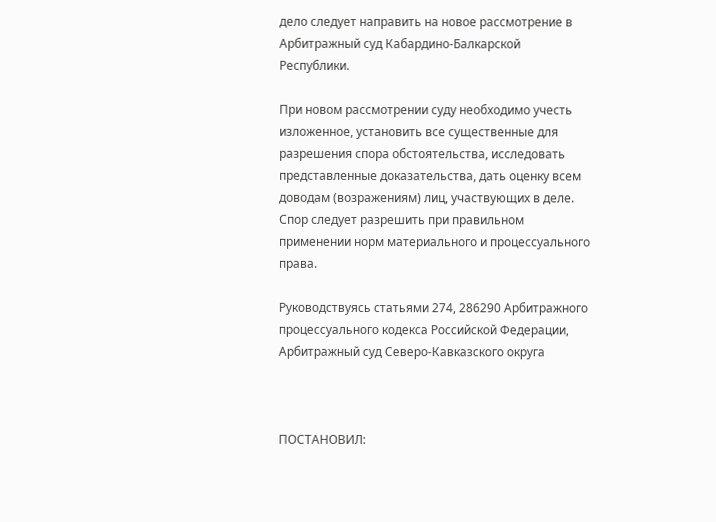дело следует направить на новое рассмотрение в Арбитражный суд Кабардино-Балкарской Республики.

При новом рассмотрении суду необходимо учесть изложенное, установить все существенные для разрешения спора обстоятельства, исследовать представленные доказательства, дать оценку всем доводам (возражениям) лиц, участвующих в деле. Спор следует разрешить при правильном применении норм материального и процессуального права.

Руководствуясь статьями 274, 286290 Арбитражного процессуального кодекса Российской Федерации, Арбитражный суд Северо-Кавказского округа



ПОСТАНОВИЛ: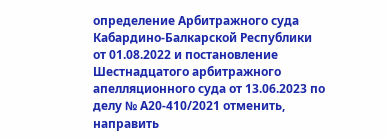определение Арбитражного суда Кабардино-Балкарской Республики от 01.08.2022 и постановление Шестнадцатого арбитражного апелляционного суда от 13.06.2023 по делу № А20-410/2021 отменить, направить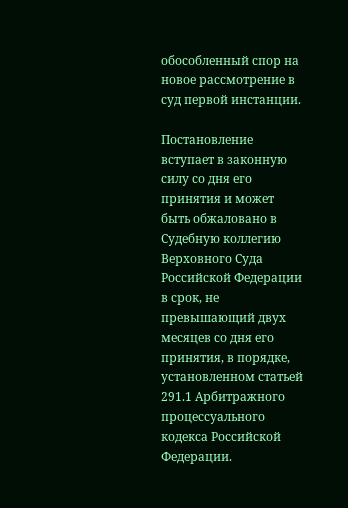обособленный спор на новое рассмотрение в суд первой инстанции.

Постановление вступает в законную силу со дня его принятия и может быть обжаловано в Судебную коллегию Верховного Суда Российской Федерации в срок, не превышающий двух месяцев со дня его принятия, в порядке, установленном статьей 291.1 Арбитражного процессуального кодекса Российской Федерации.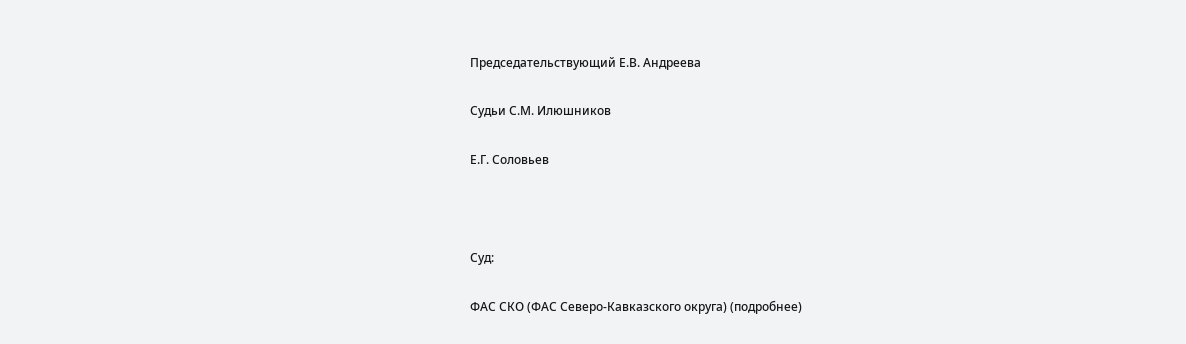Председательствующий Е.В. Андреева

Судьи С.М. Илюшников

Е.Г. Соловьев



Суд:

ФАС СКО (ФАС Северо-Кавказского округа) (подробнее)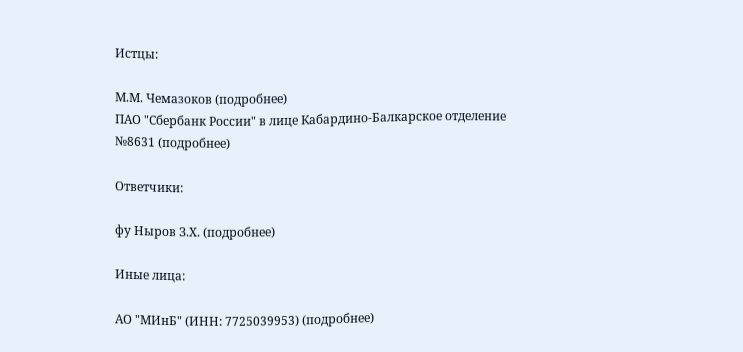Истцы:

М.М. Чемазоков (подробнее)
ПАО "Сбербанк России" в лице Кабардино-Балкарское отделение №8631 (подробнее)

Ответчики:

фу Ныров З.Х. (подробнее)

Иные лица:

АО "МИнБ" (ИНН: 7725039953) (подробнее)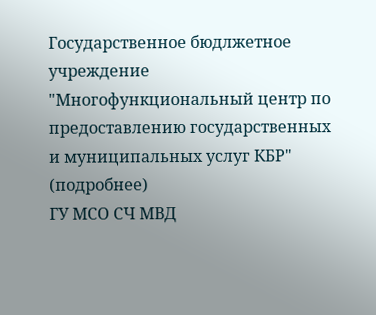Государственное бюдлжетное учреждение "Многофункциональный центр по предоставлению государственных и муниципальных услуг КБР" (подробнее)
ГУ МСО СЧ МВД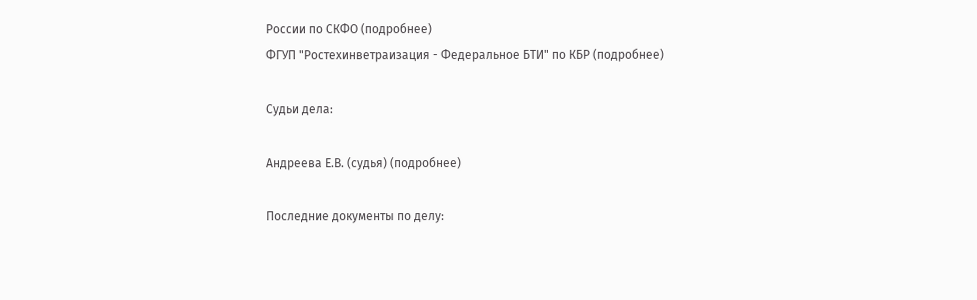России по СКФО (подробнее)
ФГУП "Ростехинветраизация - Федеральное БТИ" по КБР (подробнее)

Судьи дела:

Андреева Е.В. (судья) (подробнее)

Последние документы по делу: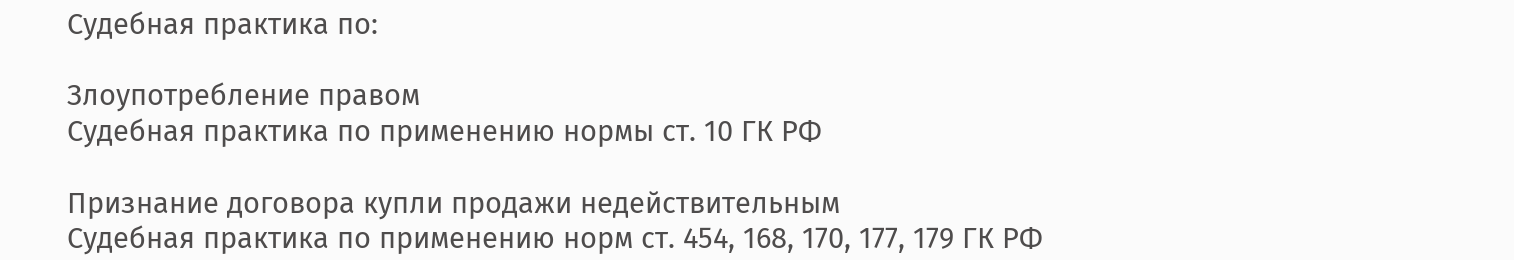Судебная практика по:

Злоупотребление правом
Судебная практика по применению нормы ст. 10 ГК РФ

Признание договора купли продажи недействительным
Судебная практика по применению норм ст. 454, 168, 170, 177, 179 ГК РФ